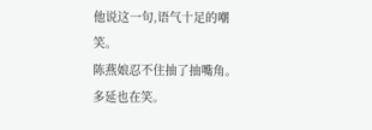他说这一句,语气十足的嘲笑。
陈燕娘忍不住抽了抽嘴角。
多延也在笑。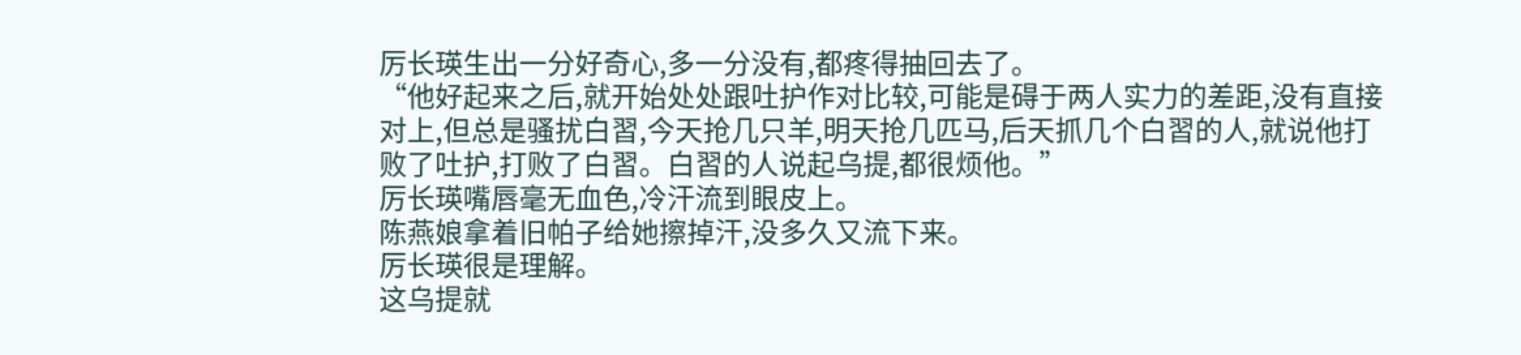厉长瑛生出一分好奇心,多一分没有,都疼得抽回去了。
“他好起来之后,就开始处处跟吐护作对比较,可能是碍于两人实力的差距,没有直接对上,但总是骚扰白習,今天抢几只羊,明天抢几匹马,后天抓几个白習的人,就说他打败了吐护,打败了白習。白習的人说起乌提,都很烦他。”
厉长瑛嘴唇毫无血色,冷汗流到眼皮上。
陈燕娘拿着旧帕子给她擦掉汗,没多久又流下来。
厉长瑛很是理解。
这乌提就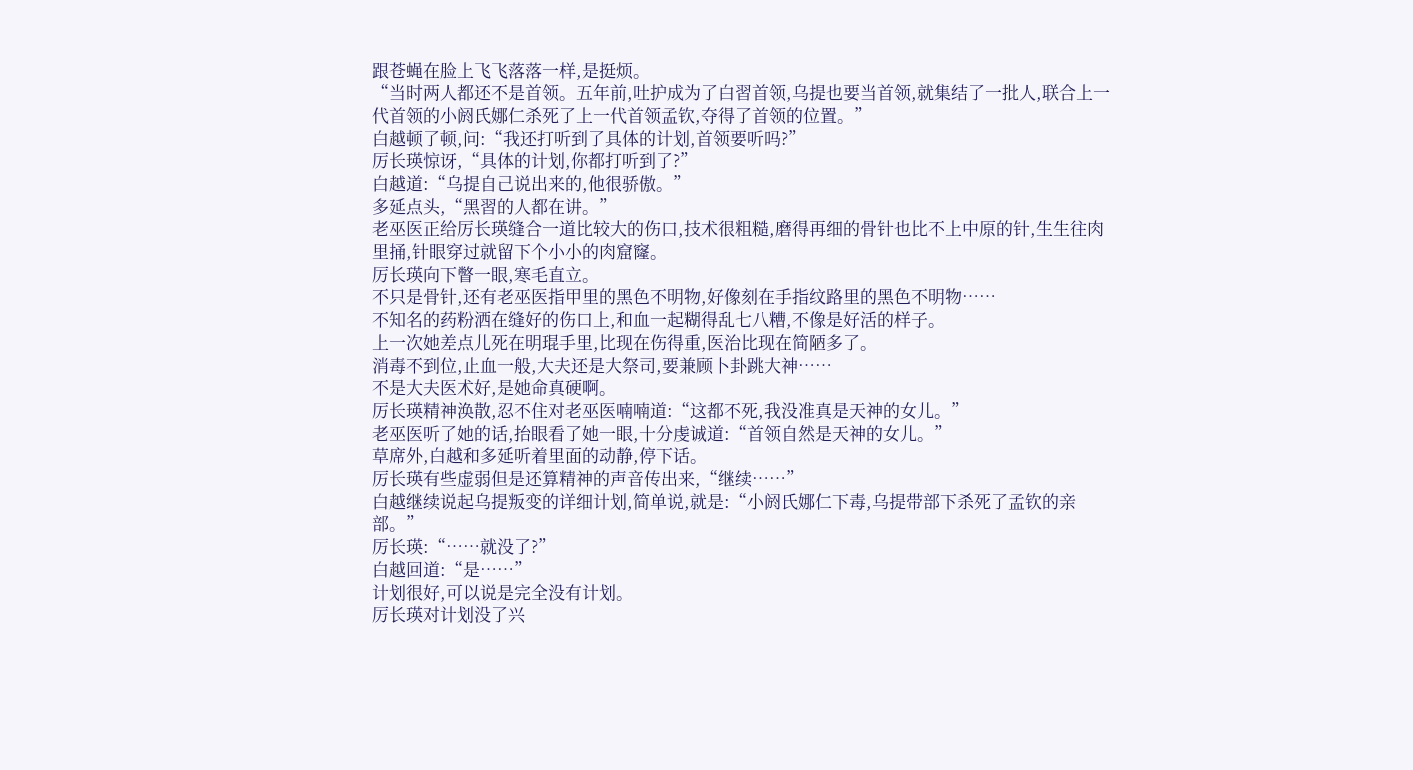跟苍蝇在脸上飞飞落落一样,是挺烦。
“当时两人都还不是首领。五年前,吐护成为了白習首领,乌提也要当首领,就集结了一批人,联合上一代首领的小阏氏娜仁杀死了上一代首领孟钦,夺得了首领的位置。”
白越顿了顿,问:“我还打听到了具体的计划,首领要听吗?”
厉长瑛惊讶,“具体的计划,你都打听到了?”
白越道:“乌提自己说出来的,他很骄傲。”
多延点头,“黑習的人都在讲。”
老巫医正给厉长瑛缝合一道比较大的伤口,技术很粗糙,磨得再细的骨针也比不上中原的针,生生往肉里捅,针眼穿过就留下个小小的肉窟窿。
厉长瑛向下瞥一眼,寒毛直立。
不只是骨针,还有老巫医指甲里的黑色不明物,好像刻在手指纹路里的黑色不明物……
不知名的药粉洒在缝好的伤口上,和血一起糊得乱七八糟,不像是好活的样子。
上一次她差点儿死在明琨手里,比现在伤得重,医治比现在简陋多了。
消毒不到位,止血一般,大夫还是大祭司,要兼顾卜卦跳大神……
不是大夫医术好,是她命真硬啊。
厉长瑛精神涣散,忍不住对老巫医喃喃道:“这都不死,我没准真是天神的女儿。”
老巫医听了她的话,抬眼看了她一眼,十分虔诚道:“首领自然是天神的女儿。”
草席外,白越和多延听着里面的动静,停下话。
厉长瑛有些虚弱但是还算精神的声音传出来,“继续……”
白越继续说起乌提叛变的详细计划,简单说,就是:“小阏氏娜仁下毒,乌提带部下杀死了孟钦的亲部。”
厉长瑛:“……就没了?”
白越回道:“是……”
计划很好,可以说是完全没有计划。
厉长瑛对计划没了兴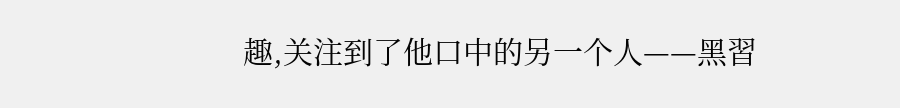趣,关注到了他口中的另一个人——黑習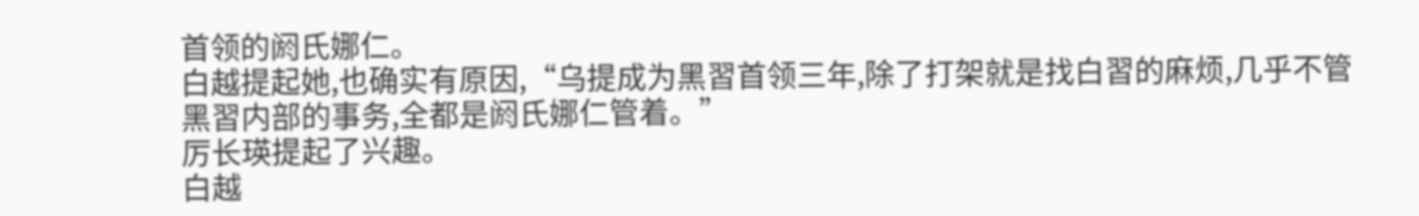首领的阏氏娜仁。
白越提起她,也确实有原因,“乌提成为黑習首领三年,除了打架就是找白習的麻烦,几乎不管黑習内部的事务,全都是阏氏娜仁管着。”
厉长瑛提起了兴趣。
白越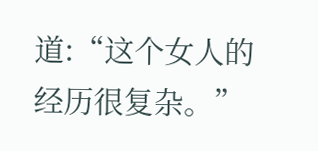道:“这个女人的经历很复杂。”